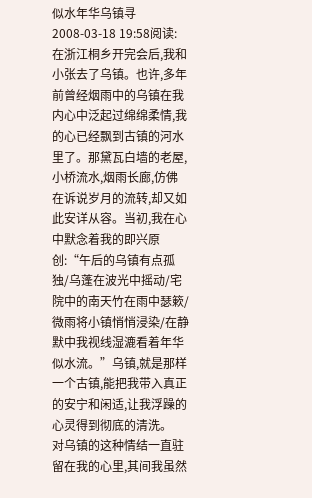似水年华乌镇寻
2008-03-18 19:58阅读:
在浙江桐乡开完会后,我和小张去了乌镇。也许,多年前曾经烟雨中的乌镇在我内心中泛起过绵绵柔情,我的心已经飘到古镇的河水里了。那黛瓦白墙的老屋,小桥流水,烟雨长廊,仿佛在诉说岁月的流转,却又如此安详从容。当初,我在心中默念着我的即兴原创:“午后的乌镇有点孤独/乌蓬在波光中摇动/宅院中的南天竹在雨中瑟簌/微雨将小镇悄悄浸染/在静默中我视线湿漉看着年华似水流。”乌镇,就是那样一个古镇,能把我带入真正的安宁和闲适,让我浮躁的心灵得到彻底的清洗。
对乌镇的这种情结一直驻留在我的心里,其间我虽然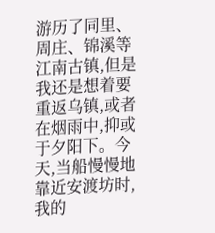游历了同里、周庄、锦溪等江南古镇,但是我还是想着要重返乌镇,或者在烟雨中,抑或于夕阳下。今天,当船慢慢地靠近安渡坊时,我的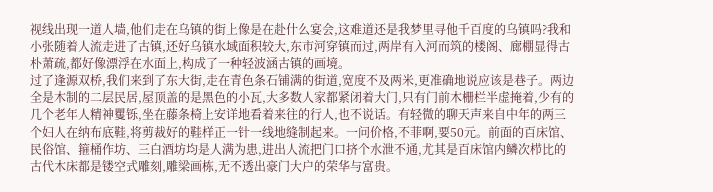视线出现一道人墙,他们走在乌镇的街上像是在赴什么宴会,这难道还是我梦里寻他千百度的乌镇吗?我和小张随着人流走进了古镇,还好乌镇水域面积较大,东市河穿镇而过,两岸有入河而筑的楼阁、廊棚显得古朴萧疏,都好像漂浮在水面上,构成了一种轻波涵古镇的画境。
过了逢源双桥,我们来到了东大街,走在青色条石铺满的街道,宽度不及两米,更准确地说应该是巷子。两边全是木制的二层民居,屋顶盖的是黑色的小瓦,大多数人家都紧闭着大门,只有门前木栅栏半虚掩着,少有的几个老年人精神矍铄,坐在藤条椅上安详地看着来往的行人,也不说话。有轻微的聊天声来自中年的两三个妇人在纳布底鞋,将剪裁好的鞋样正一针一线地缝制起来。一问价格,不菲啊,要50元。前面的百床馆、民俗馆、箍桶作坊、三白酒坊均是人满为患,进出人流把门口挤个水泄不通,尤其是百床馆内鳞次栉比的古代木床都是镂空式雕刻,雕梁画栋,无不透出豪门大户的荣华与富贵。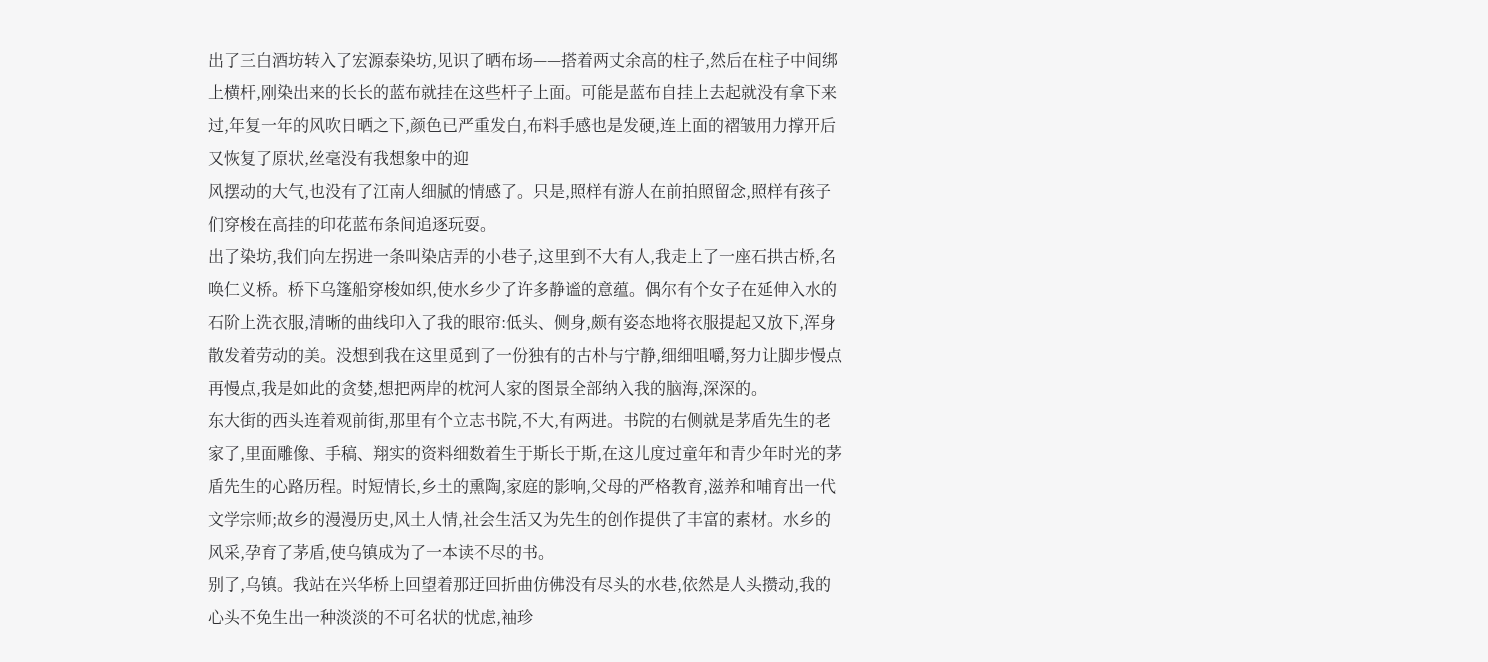出了三白酒坊转入了宏源泰染坊,见识了晒布场——搭着两丈余高的柱子,然后在柱子中间绑上横杆,刚染出来的长长的蓝布就挂在这些杆子上面。可能是蓝布自挂上去起就没有拿下来过,年复一年的风吹日晒之下,颜色已严重发白,布料手感也是发硬,连上面的褶皱用力撑开后又恢复了原状,丝毫没有我想象中的迎
风摆动的大气,也没有了江南人细腻的情感了。只是,照样有游人在前拍照留念,照样有孩子们穿梭在高挂的印花蓝布条间追逐玩耍。
出了染坊,我们向左拐进一条叫染店弄的小巷子,这里到不大有人,我走上了一座石拱古桥,名唤仁义桥。桥下乌篷船穿梭如织,使水乡少了许多静谧的意蕴。偶尔有个女子在延伸入水的石阶上洗衣服,清晰的曲线印入了我的眼帘:低头、侧身,颇有姿态地将衣服提起又放下,浑身散发着劳动的美。没想到我在这里觅到了一份独有的古朴与宁静,细细咀嚼,努力让脚步慢点再慢点,我是如此的贪婪,想把两岸的枕河人家的图景全部纳入我的脑海,深深的。
东大街的西头连着观前街,那里有个立志书院,不大,有两进。书院的右侧就是茅盾先生的老家了,里面雕像、手稿、翔实的资料细数着生于斯长于斯,在这儿度过童年和青少年时光的茅盾先生的心路历程。时短情长,乡土的熏陶,家庭的影响,父母的严格教育,滋养和哺育出一代文学宗师;故乡的漫漫历史,风土人情,社会生活又为先生的创作提供了丰富的素材。水乡的风采,孕育了茅盾,使乌镇成为了一本读不尽的书。
别了,乌镇。我站在兴华桥上回望着那迂回折曲仿佛没有尽头的水巷,依然是人头攒动,我的心头不免生出一种淡淡的不可名状的忧虑,袖珍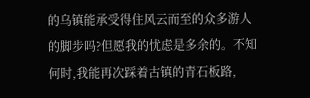的乌镇能承受得住风云而至的众多游人的脚步吗?但愿我的忧虑是多余的。不知何时,我能再次踩着古镇的青石板路,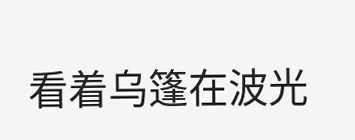看着乌篷在波光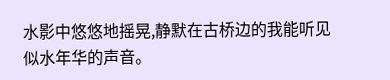水影中悠悠地摇晃,静默在古桥边的我能听见似水年华的声音。